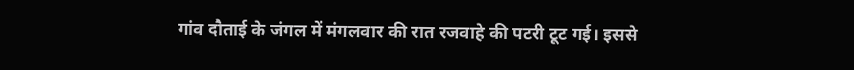गांव दौताई के जंगल में मंगलवार की रात रजवाहे की पटरी टूट गई। इससे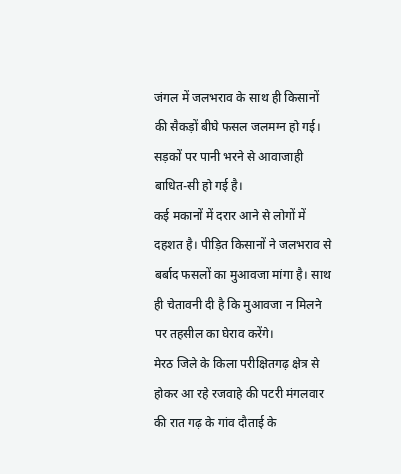जंगल में जलभराव के साथ ही किसानों की सैकड़ों बीघे फसल जलमग्न हो गई। सड़कों पर पानी भरने से आवाजाही बाधित-सी हो गई है।
कई मकानों में दरार आने से लोगों में दहशत है। पीड़ित किसानों ने जलभराव से बर्बाद फसलों का मुआवजा मांगा है। साथ ही चेतावनी दी है कि मुआवजा न मिलने पर तहसील का घेराव करेंगे।
मेरठ जिले के किला परीक्षितगढ़ क्षेत्र से होकर आ रहे रजवाहे की पटरी मंगलवार की रात गढ़ के गांव दौताई के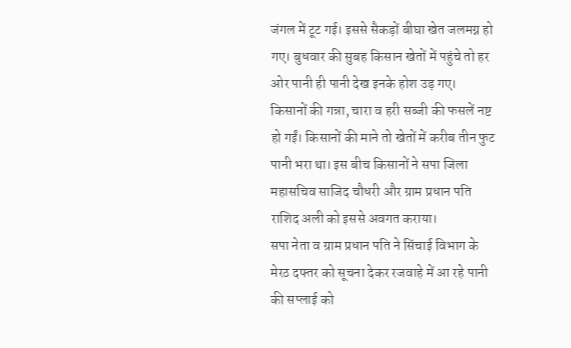जंगल में टूट गई। इससे सैकड़ों बीघा खेत जलमग्न हो गए। बुधवार की सुबह किसान खेतों में पहुंचे तो हर ओर पानी ही पानी देख इनके होश उड़ गए।
किसानों की गन्ना, चारा व हरी सब्जी की फसलें नष्ट हो गईं। किसानों की माने तो खेतों में करीब तीन फुट पानी भरा था। इस बीच किसानों ने सपा जिला महासचिव साजिद चौधरी और ग्राम प्रधान पति राशिद अली को इससे अवगत कराया।
सपा नेता व ग्राम प्रधान पति ने सिंचाई विभाग के मेरठ दफ्तर को सूचना देकर रजवाहे में आ रहे पानी की सप्लाई को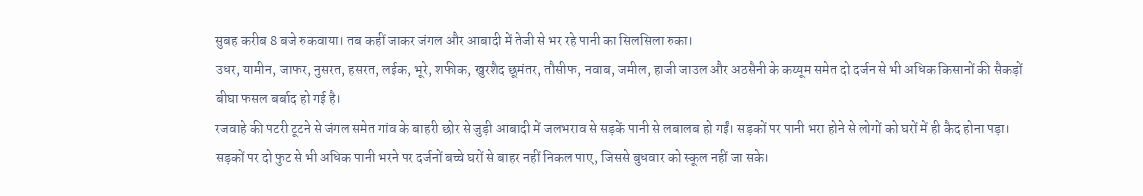सुबह करीब 8 बजे रुकवाया। तब कहीं जाकर जंगल और आबादी में तेजी से भर रहे पानी का सिलसिला रुका।
उधर, यामीन, जाफर, नुसरत, हसरत, लईक, भूरे, शफीक, खुरशैद छूमंतर, तौसीफ, नवाब, जमील, हाजी जाउल और अठसैनी के कय्यूम समेत दो दर्जन से भी अधिक किसानों की सैकड़ों बीघा फसल बर्बाद हो गई है।
रजवाहे की पटरी टूटने से जंगल समेत गांव के बाहरी छोर से जुड़ी आबादी में जलभराव से सड़कें पानी से लबालब हो गईं। सड़कों पर पानी भरा होने से लोगों को घरों में ही कैद होना पड़ा। सड़कों पर दो फुट से भी अधिक पानी भरने पर दर्जनों बच्चे घरों से बाहर नहीं निकल पाए, जिससे बुधवार को स्कूल नहीं जा सके।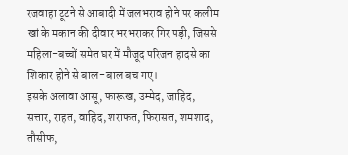रजवाहा टूटने से आबादी में जलभराव होने पर कलीम खां के मकान की दीवार भरभराकर गिर पड़ी, जिससे महिला-बच्चों समेत घर में मौजूद परिजन हादसे का शिकार होने से बाल-बाल बच गए।
इसके अलावा आसू, फारूख, उम्मेद, जाहिद, सत्तार, राहत, वाहिद, शराफत, फिरासत, शमशाद, तौसीफ,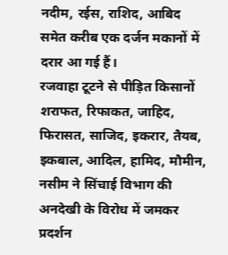नदीम, रईस, राशिद, आबिद समेत करीब एक दर्जन मकानों में दरार आ गई हैं।
रजवाहा टूटने से पीड़ित किसानों शराफत, रिफाकत, जाहिद, फिरासत, साजिद, इकरार, तैयब, इकबाल, आदिल, हामिद, मौमीन, नसीम ने सिंचाई विभाग की अनदेखी के विरोध में जमकर प्रदर्शन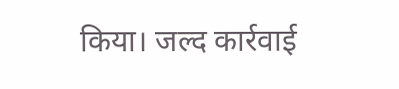किया। जल्द कार्रवाई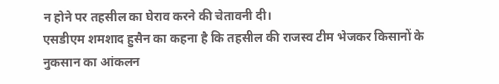न होने पर तहसील का घेराव करने की चेतावनी दी।
एसडीएम शमशाद हुसैन का कहना है कि तहसील की राजस्व टीम भेजकर किसानों के नुकसान का आंकलन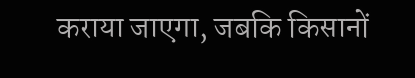कराया जाएगा, जबकि किसानों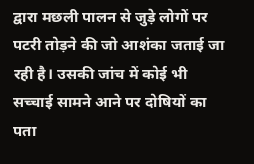द्वारा मछली पालन से जुड़े लोगों पर पटरी तोड़ने की जो आशंका जताई जा रही है। उसकी जांच में कोई भी सच्चाई सामने आने पर दोषियों का पता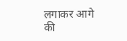लगाकर आगे की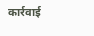कार्रवाई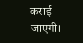कराई जाएगी।